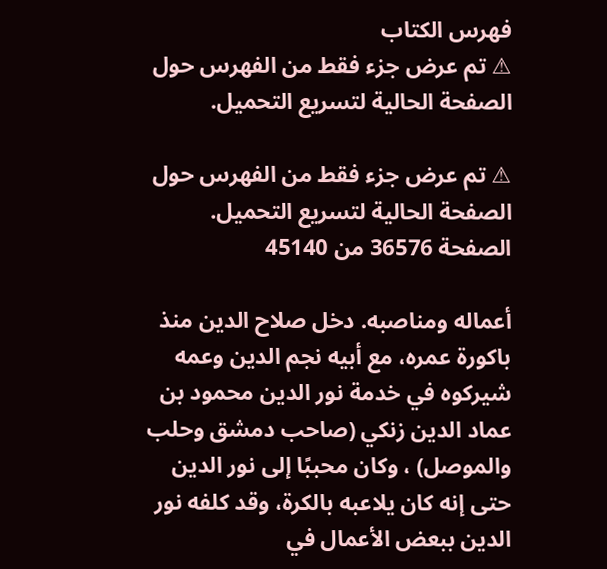فهرس الكتاب
⚠ تم عرض جزء فقط من الفهرس حول الصفحة الحالية لتسريع التحميل.

⚠ تم عرض جزء فقط من الفهرس حول الصفحة الحالية لتسريع التحميل.
الصفحة 36576 من 45140

أعماله ومناصبه. دخل صلاح الدين منذ باكورة عمره، مع أبيه نجم الدين وعمه شيركوه في خدمة نور الدين محمود بن عماد الدين زنكي (صاحب دمشق وحلب والموصل) ، وكان محببًا إلى نور الدين حتى إنه كان يلاعبه بالكرة، وقد كلفه نور الدين ببعض الأعمال في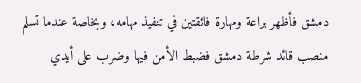دمشق فأظهر براعة ومهارة فائقتين في تنفيذ مهامه، وبخاصة عندما تسلم منصب قائد شرطة دمشق فضبط الأمن فيها وضرب على أيدي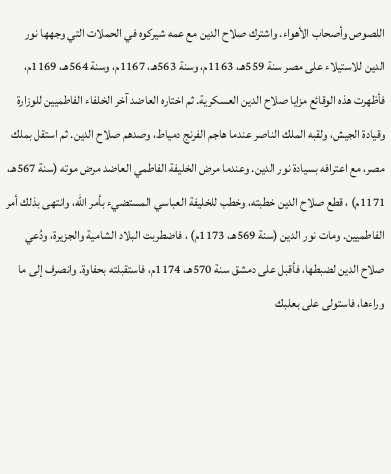اللصوص وأصحاب الأهواء. واشترك صلاح الدين مع عمه شيركوه في الحملات التي وجهها نور الدين للاستيلاء على مصر سنة 559هـ، 1163م، وسنة 563هـ، 1167م، وسنة 564هـ، 1169م، فأظهرت هذه الوقائع مزايا صلاح الدين العسكرية. ثم اختاره العاضد آخر الخلفاء الفاطميين للوزارة وقيادة الجيش، ولقبه الملك الناصر عندما هاجم الفرنج دمياط، وصدهم صلاح الدين. ثم استقل بملك مصر، مع اعترافه بسيادة نور الدين. وعندما مرض الخليفة الفاطمي العاضد مرض موته (سنة 567هـ، 1171م) ، قطع صلاح الدين خطبته، وخطب للخليفة العباسي المستضيء بأمر الله، وانتهى بذلك أمر الفاطميين. ومات نور الدين (سنة 569هـ، 1173م) ، فاضطربت البلاد الشامية والجزيرة، ودُعي صلاح الدين لضبطها، فأقبل على دمشق سنة 570هـ، 1174م، فاستقبلته بحفاوة. وانصرف إلى ما وراءها، فاستولى على بعلبك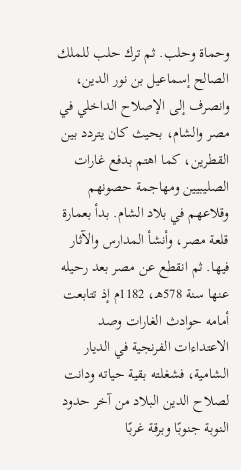وحماة وحلب. ثم ترك حلب للملك الصالح إسماعيل بن نور الدين، وانصرف إلى الإصلاح الداخلي في مصر والشام، بحيث كان يتردد بين القطرين، كما اهتم بدفع غارات الصليبيين ومهاجمة حصونهم وقلاعهم في بلاد الشام. بدأ بعمارة قلعة مصر، وأنشأ المدارس والآثار فيها. ثم انقطع عن مصر بعد رحيله عنها سنة 578هـ، 1182م إذ تتابعت أمامه حوادث الغارات وصد الاعتداءات الفرنجية في الديار الشامية، فشغلته بقية حياته ودانت لصلاح الدين البلاد من آخر حدود النوبة جنوبًا وبرقة غربًا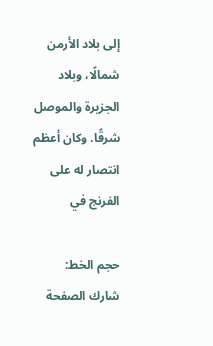إلى بلاد الأرمن شمالًا، وبلاد الجزيرة والموصل شرقًا. وكان أعظم انتصار له على الفرنج في

حجم الخط:
شارك الصفحة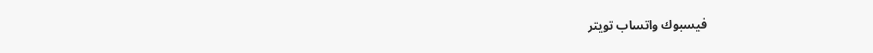فيسبوك واتساب تويتر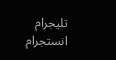تليجرام انستجرام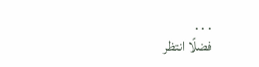. . .
فضلًا انتظر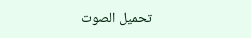تحميل الصوت